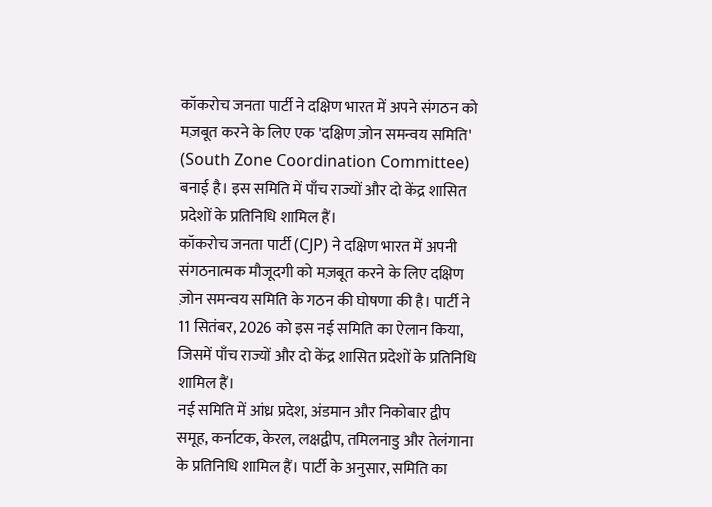कॉकरोच जनता पार्टी ने दक्षिण भारत में अपने संगठन को मज़बूत करने के लिए एक 'दक्षिण ज़ोन समन्वय समिति' (South Zone Coordination Committee) बनाई है। इस समिति में पाँच राज्यों और दो केंद्र शासित प्रदेशों के प्रतिनिधि शामिल हैं।
कॉकरोच जनता पार्टी (CJP) ने दक्षिण भारत में अपनी संगठनात्मक मौजूदगी को मज़बूत करने के लिए दक्षिण ज़ोन समन्वय समिति के गठन की घोषणा की है। पार्टी ने 11 सितंबर, 2026 को इस नई समिति का ऐलान किया, जिसमें पाँच राज्यों और दो केंद्र शासित प्रदेशों के प्रतिनिधि शामिल हैं।
नई समिति में आंध्र प्रदेश, अंडमान और निकोबार द्वीप समूह, कर्नाटक, केरल, लक्षद्वीप, तमिलनाडु और तेलंगाना के प्रतिनिधि शामिल हैं। पार्टी के अनुसार, समिति का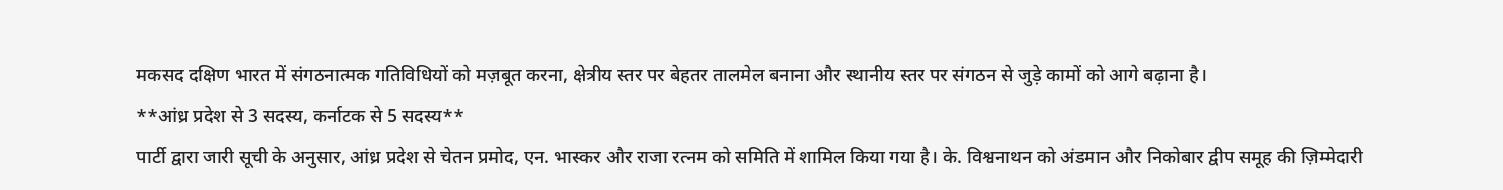मकसद दक्षिण भारत में संगठनात्मक गतिविधियों को मज़बूत करना, क्षेत्रीय स्तर पर बेहतर तालमेल बनाना और स्थानीय स्तर पर संगठन से जुड़े कामों को आगे बढ़ाना है।
**आंध्र प्रदेश से 3 सदस्य, कर्नाटक से 5 सदस्य**
पार्टी द्वारा जारी सूची के अनुसार, आंध्र प्रदेश से चेतन प्रमोद, एन. भास्कर और राजा रत्नम को समिति में शामिल किया गया है। के. विश्वनाथन को अंडमान और निकोबार द्वीप समूह की ज़िम्मेदारी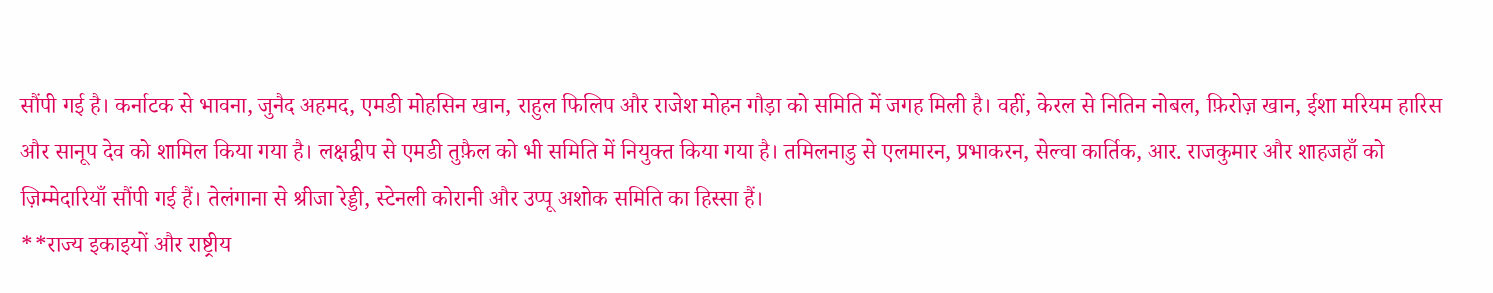सौंपी गई है। कर्नाटक से भावना, जुनैद अहमद, एमडी मोहसिन खान, राहुल फिलिप और राजेश मोहन गौड़ा को समिति में जगह मिली है। वहीं, केरल से नितिन नोबल, फ़िरोज़ खान, ईशा मरियम हारिस और सानूप देव को शामिल किया गया है। लक्षद्वीप से एमडी तुफ़ैल को भी समिति में नियुक्त किया गया है। तमिलनाडु से एलमारन, प्रभाकरन, सेल्वा कार्तिक, आर. राजकुमार और शाहजहाँ को ज़िम्मेदारियाँ सौंपी गई हैं। तेलंगाना से श्रीजा रेड्डी, स्टेनली कोरानी और उप्पू अशोक समिति का हिस्सा हैं।
**राज्य इकाइयों और राष्ट्रीय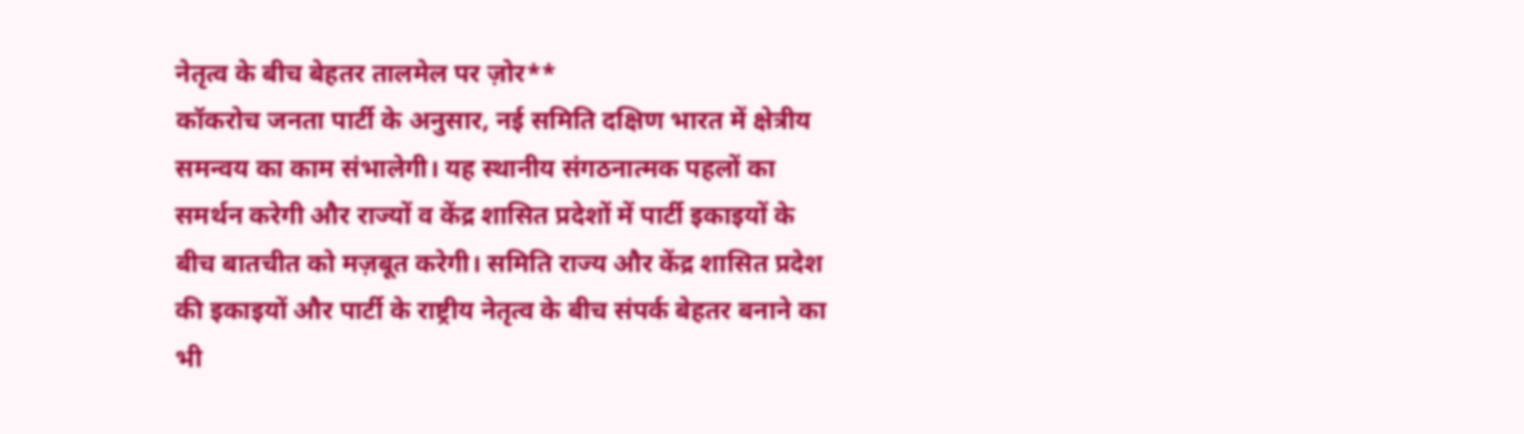नेतृत्व के बीच बेहतर तालमेल पर ज़ोर**
कॉकरोच जनता पार्टी के अनुसार, नई समिति दक्षिण भारत में क्षेत्रीय समन्वय का काम संभालेगी। यह स्थानीय संगठनात्मक पहलों का समर्थन करेगी और राज्यों व केंद्र शासित प्रदेशों में पार्टी इकाइयों के बीच बातचीत को मज़बूत करेगी। समिति राज्य और केंद्र शासित प्रदेश की इकाइयों और पार्टी के राष्ट्रीय नेतृत्व के बीच संपर्क बेहतर बनाने का भी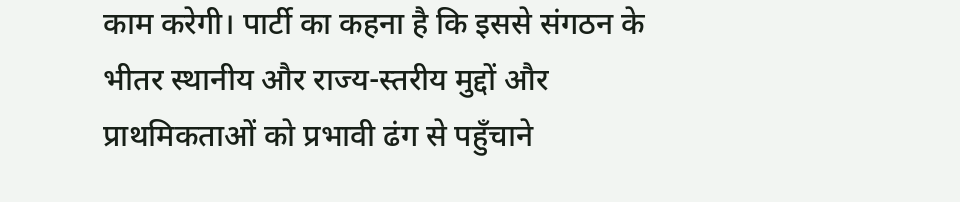काम करेगी। पार्टी का कहना है कि इससे संगठन के भीतर स्थानीय और राज्य-स्तरीय मुद्दों और प्राथमिकताओं को प्रभावी ढंग से पहुँचाने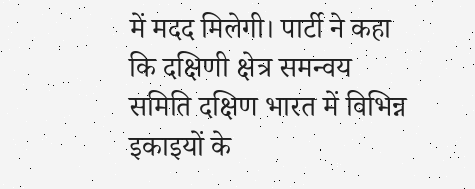में मदद मिलेगी। पार्टी ने कहा कि दक्षिणी क्षेत्र समन्वय समिति दक्षिण भारत में विभिन्न इकाइयों के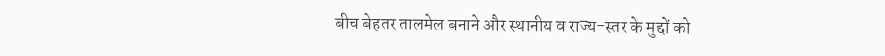बीच बेहतर तालमेल बनाने और स्थानीय व राज्य-स्तर के मुद्दों को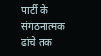पार्टी के संगठनात्मक ढांचे तक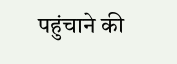पहुंचाने की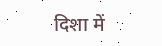दिशा में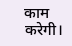काम करेगी।